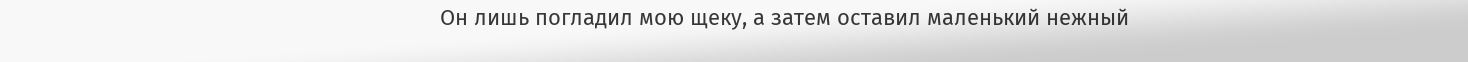Он лишь погладил мою щеку, а затем оставил маленький нежный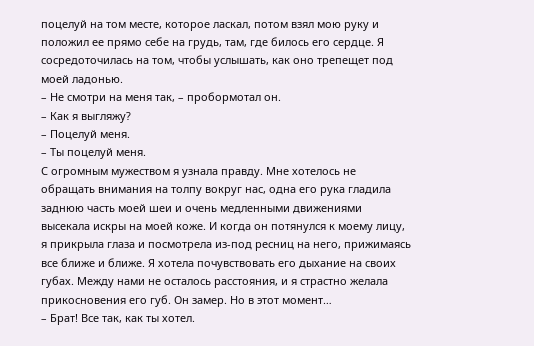поцелуй на том месте, которое ласкал, потом взял мою руку и положил ее прямо себе на грудь, там, где билось его сердце. Я сосредоточилась на том, чтобы услышать, как оно трепещет под моей ладонью.
– Не смотри на меня так, – пробормотал он.
– Как я выгляжу?
– Поцелуй меня.
– Ты поцелуй меня.
С огромным мужеством я узнала правду. Мне хотелось не обращать внимания на толпу вокруг нас, одна его рука гладила заднюю часть моей шеи и очень медленными движениями высекала искры на моей коже. И когда он потянулся к моему лицу, я прикрыла глаза и посмотрела из-под ресниц на него, прижимаясь все ближе и ближе. Я хотела почувствовать его дыхание на своих губах. Между нами не осталось расстояния, и я страстно желала прикосновения его губ. Он замер. Но в этот момент…
– Брат! Все так, как ты хотел.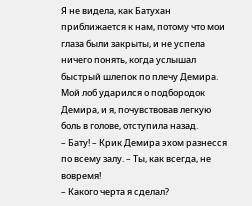Я не видела, как Батухан приближается к нам, потому что мои глаза были закрыты, и не успела ничего понять, когда услышал быстрый шлепок по плечу Демира. Мой лоб ударился о подбородок Демира, и я, почувствовав легкую боль в голове, отступила назад.
– Бату! – Крик Демира эхом разнесся по всему залу. – Ты, как всегда, не вовремя!
– Какого черта я сделал?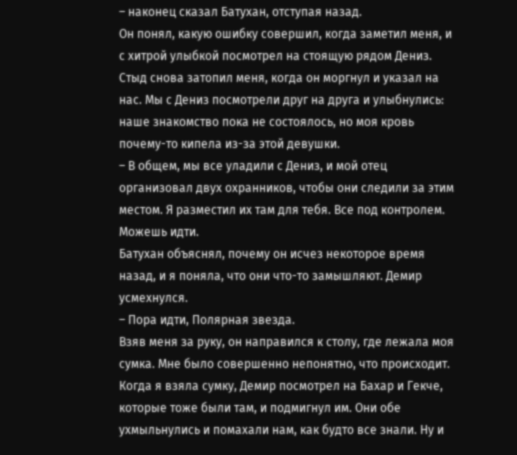– наконец сказал Батухан, отступая назад.
Он понял, какую ошибку совершил, когда заметил меня, и с хитрой улыбкой посмотрел на стоящую рядом Дениз. Стыд снова затопил меня, когда он моргнул и указал на нас. Мы с Дениз посмотрели друг на друга и улыбнулись: наше знакомство пока не состоялось, но моя кровь почему-то кипела из-за этой девушки.
– В общем, мы все уладили с Дениз, и мой отец организовал двух охранников, чтобы они следили за этим местом. Я разместил их там для тебя. Все под контролем. Можешь идти.
Батухан объяснял, почему он исчез некоторое время назад, и я поняла, что они что-то замышляют. Демир усмехнулся.
– Пора идти, Полярная звезда.
Взяв меня за руку, он направился к столу, где лежала моя сумка. Мне было совершенно непонятно, что происходит. Когда я взяла сумку, Демир посмотрел на Бахар и Гекче, которые тоже были там, и подмигнул им. Они обе ухмыльнулись и помахали нам, как будто все знали. Ну и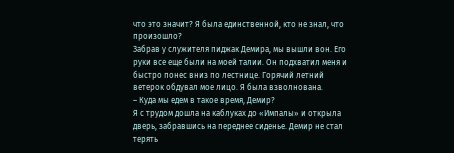что это значит? Я была единственной, кто не знал, что произошло?
Забрав у служителя пиджак Демира, мы вышли вон. Его руки все еще были на моей талии. Он подхватил меня и быстро понес вниз по лестнице. Горячий летний ветерок обдувал мое лицо. Я была взволнована.
– Куда мы едем в такое время, Демир?
Я с трудом дошла на каблуках до «Импалы» и открыла дверь, забравшись на переднее сиденье. Демир не стал терять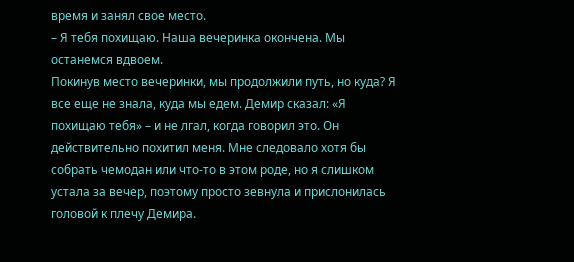время и занял свое место.
– Я тебя похищаю. Наша вечеринка окончена. Мы останемся вдвоем.
Покинув место вечеринки, мы продолжили путь, но куда? Я все еще не знала, куда мы едем. Демир сказал: «Я похищаю тебя» – и не лгал, когда говорил это. Он действительно похитил меня. Мне следовало хотя бы собрать чемодан или что-то в этом роде, но я слишком устала за вечер, поэтому просто зевнула и прислонилась головой к плечу Демира.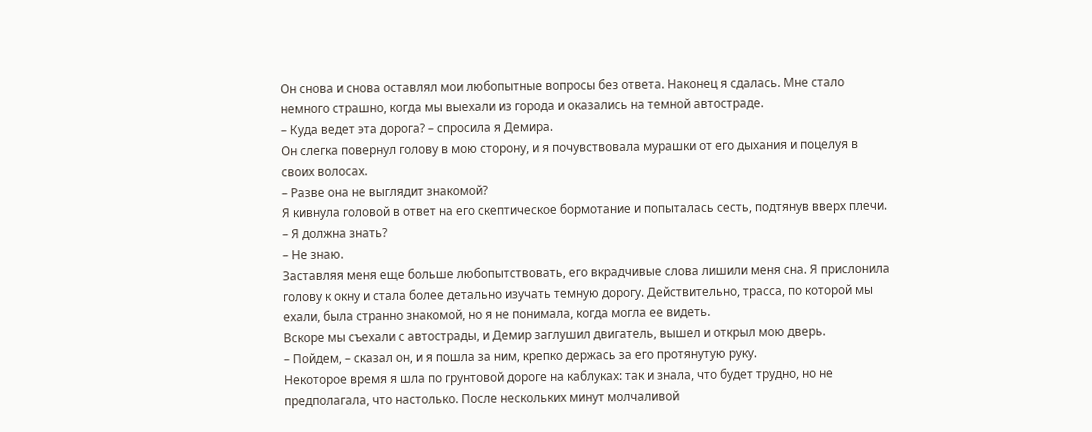Он снова и снова оставлял мои любопытные вопросы без ответа. Наконец я сдалась. Мне стало немного страшно, когда мы выехали из города и оказались на темной автостраде.
– Куда ведет эта дорога? – спросила я Демира.
Он слегка повернул голову в мою сторону, и я почувствовала мурашки от его дыхания и поцелуя в своих волосах.
– Разве она не выглядит знакомой?
Я кивнула головой в ответ на его скептическое бормотание и попыталась сесть, подтянув вверх плечи.
– Я должна знать?
– Не знаю.
Заставляя меня еще больше любопытствовать, его вкрадчивые слова лишили меня сна. Я прислонила голову к окну и стала более детально изучать темную дорогу. Действительно, трасса, по которой мы ехали, была странно знакомой, но я не понимала, когда могла ее видеть.
Вскоре мы съехали с автострады, и Демир заглушил двигатель, вышел и открыл мою дверь.
– Пойдем, – сказал он, и я пошла за ним, крепко держась за его протянутую руку.
Некоторое время я шла по грунтовой дороге на каблуках: так и знала, что будет трудно, но не предполагала, что настолько. После нескольких минут молчаливой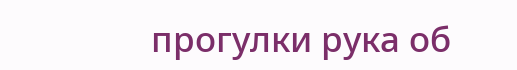прогулки рука об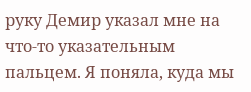руку Демир указал мне на что-то указательным пальцем. Я поняла, куда мы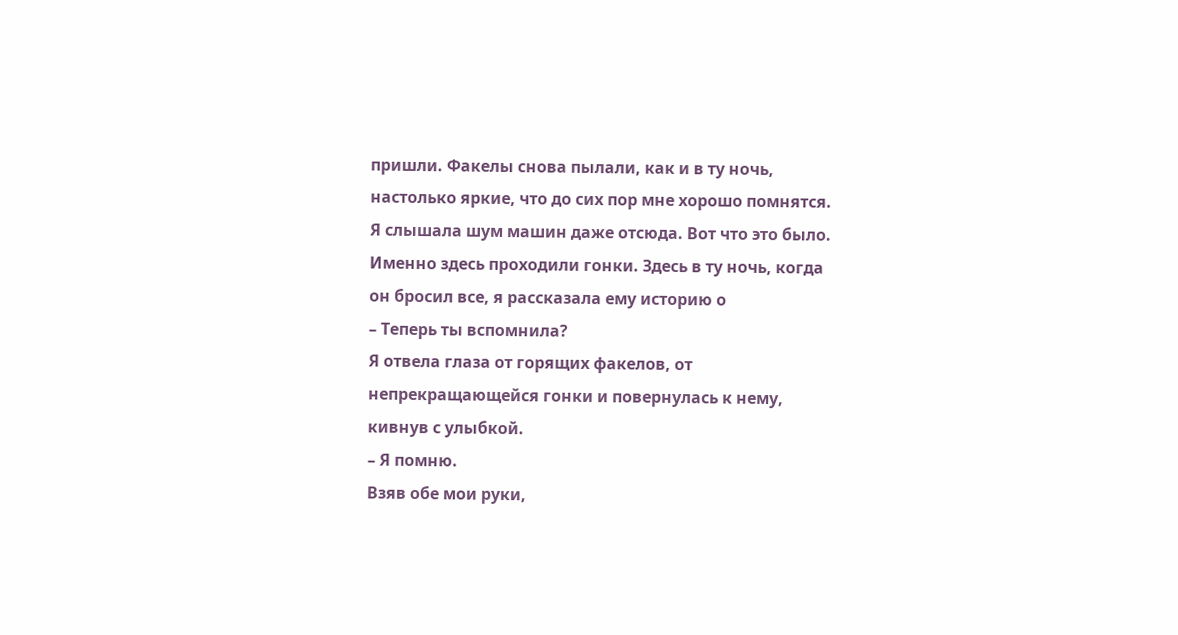пришли. Факелы снова пылали, как и в ту ночь, настолько яркие, что до сих пор мне хорошо помнятся. Я слышала шум машин даже отсюда. Вот что это было. Именно здесь проходили гонки. Здесь в ту ночь, когда он бросил все, я рассказала ему историю о
– Теперь ты вспомнила?
Я отвела глаза от горящих факелов, от непрекращающейся гонки и повернулась к нему, кивнув с улыбкой.
– Я помню.
Взяв обе мои руки,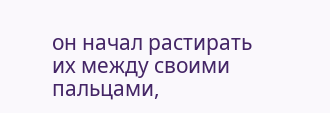он начал растирать их между своими пальцами,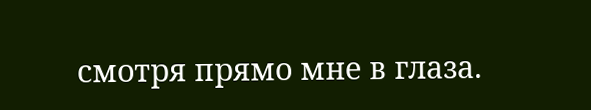смотря прямо мне в глаза.